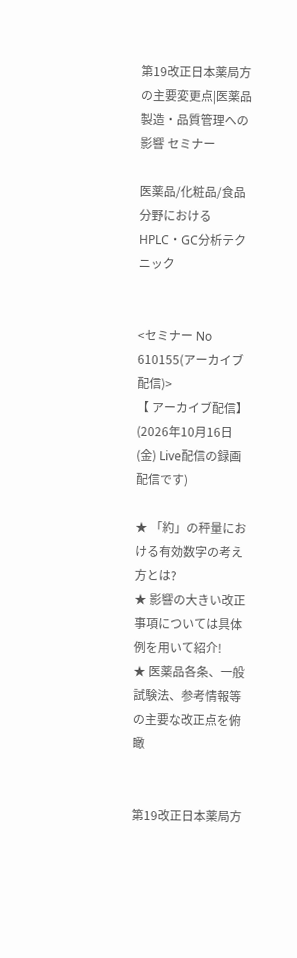第19改正日本薬局方の主要変更点|医薬品製造・品質管理への影響 セミナー

医薬品/化粧品/食品分野におけるHPLC・GC分析テクニック


<セミナー No 610155(アーカイブ配信)>
【 アーカイブ配信】 (2026年10月16日(金) Live配信の録画配信です)

★ 「約」の秤量における有効数字の考え方とは?
★ 影響の大きい改正事項については具体例を用いて紹介!
★ 医薬品各条、一般試験法、参考情報等の主要な改正点を俯瞰


第19改正日本薬局方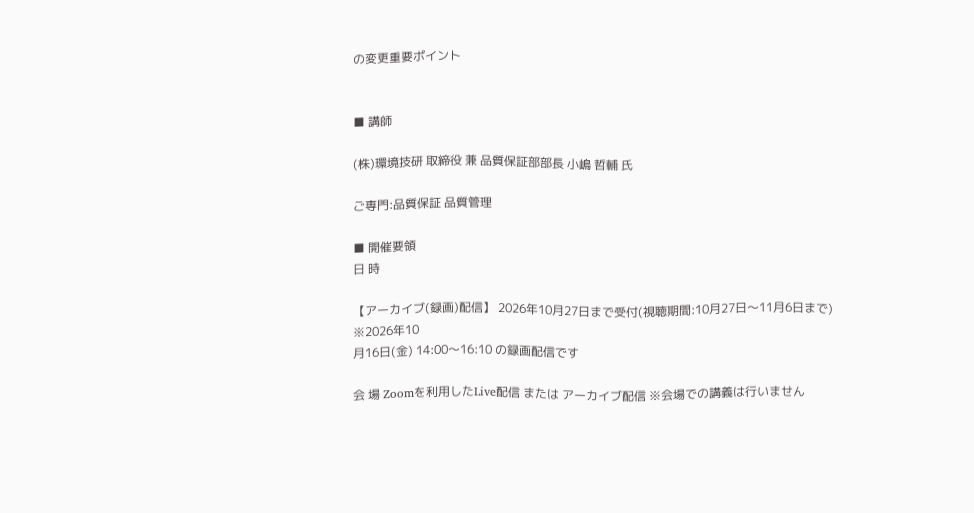の変更重要ポイント


■ 講師

(株)環境技研 取締役 兼 品質保証部部長 小嶋 哲輔 氏

ご専門:品質保証 品質管理

■ 開催要領
日 時

【アーカイブ(録画)配信】 2026年10月27日まで受付(視聴期間:10月27日〜11月6日まで)
※2026年10
月16日(金) 14:00〜16:10 の録画配信です

会 場 Zoomを利用したLive配信 または アーカイブ配信 ※会場での講義は行いません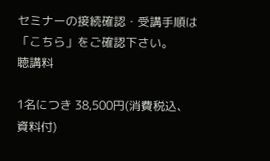セミナーの接続確認・受講手順は「こちら」をご確認下さい。
聴講料

1名につき 38,500円(消費税込、資料付)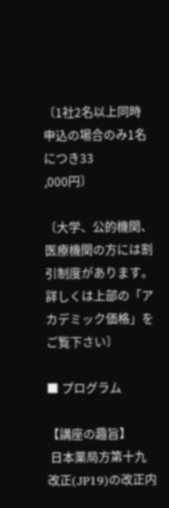〔1社2名以上同時申込の場合のみ1名につき33
,000円〕

〔大学、公的機関、医療機関の方には割引制度があります。詳しくは上部の「アカデミック価格」をご覧下さい〕

■ プログラム

【講座の趣旨】
 日本薬局方第十九改正(JP19)の改正内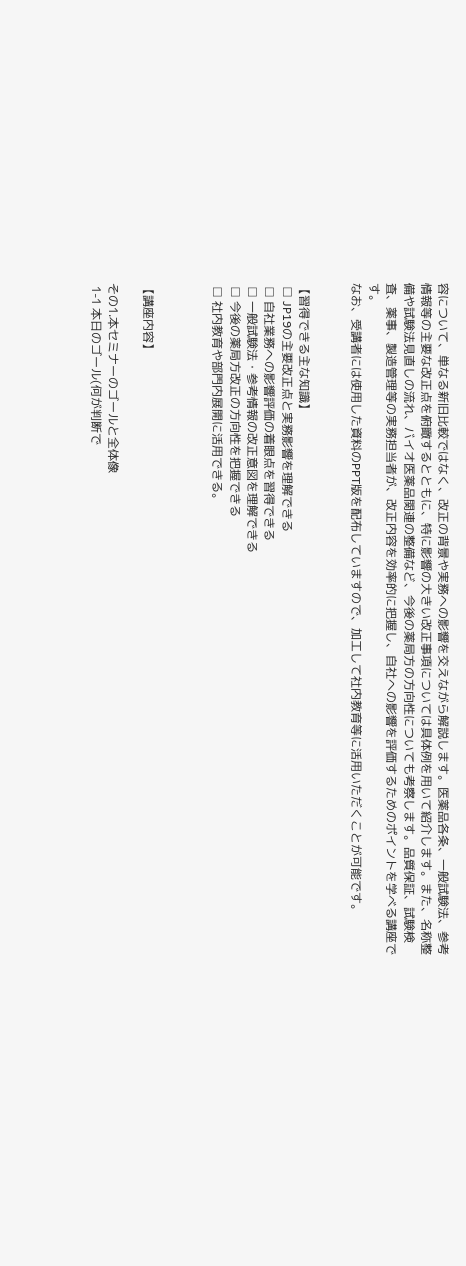容について、単なる新旧比較ではなく、改正の背景や実務への影響を交えながら解説します。医薬品各条、一般試験法、参考情報等の主要な改正点を俯瞰するとともに、特に影響の大きい改正事項については具体例を用いて紹介します。また、名称整備や試験法見直しの流れ、バイオ医薬品関連の整備など、今後の薬局方の方向性についても考察します。品質保証、試験検査、薬事、製造管理等の実務担当者が、改正内容を効率的に把握し、自社への影響を評価するためのポイントを学べる講座です。
なお、受講者には使用した資料のPPT版を配布していますので、加工して社内教育等に活用いただくことが可能です。


【習得できる主な知識】
 □ JP19の主要改正点と実務影響を理解できる
 □ 自社業務への影響評価の着眼点を習得できる
 □ 一般試験法・参考情報の改正意図を理解できる
 □ 今後の薬局方改正の方向性を把握できる
 □ 社内教育や部門内展開に活用できる。



【講座内容】

その1.本セミナーのゴールと全体像
 1-1 本日のゴール(何が判断で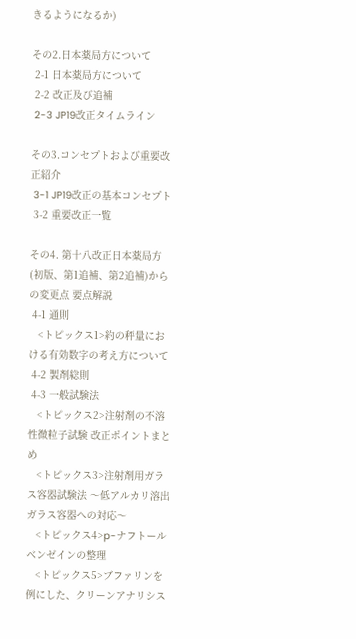きるようになるか)

その2.日本薬局方について
 2-1 日本薬局方について
 2-2 改正及び追補
 2-3 JP19改正タイムライン

その3.コンセプトおよび重要改正紹介
 3-1 JP19改正の基本コンセプト
 3-2 重要改正一覧

その4. 第十八改正日本薬局方(初版、第1追補、第2追補)からの変更点 要点解説
 4-1 通則
   <トピックス1>約の秤量における有効数字の考え方について
 4-2 製剤総則
 4-3 一般試験法
   <トピックス2>注射剤の不溶性微粒子試験 改正ポイントまとめ
   <トピックス3>注射剤用ガラス容器試験法 〜低アルカリ溶出ガラス容器への対応〜
   <トピックス4>p-ナフトールベンゼインの整理
   <トピックス5>ブファリンを例にした、クリーンアナリシス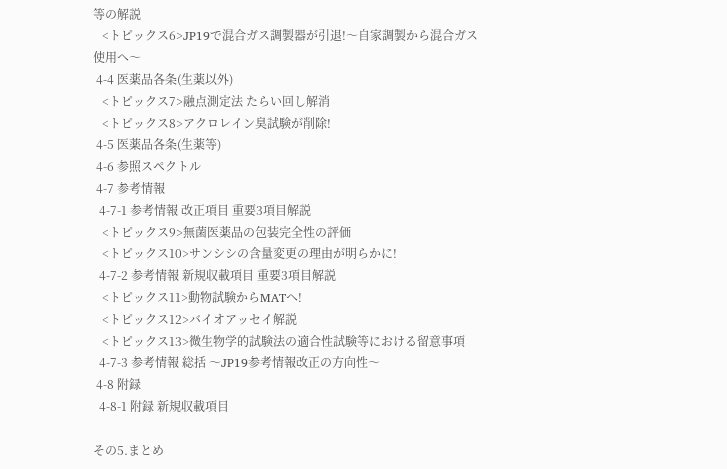等の解説
   <トピックス6>JP19で混合ガス調製器が引退!〜自家調製から混合ガス使用へ〜
 4-4 医薬品各条(生薬以外)
   <トピックス7>融点測定法 たらい回し解消
   <トピックス8>アクロレイン臭試験が削除!
 4-5 医薬品各条(生薬等)
 4-6 参照スペクトル
 4-7 参考情報
  4-7-1 参考情報 改正項目 重要3項目解説
   <トピックス9>無菌医薬品の包装完全性の評価
   <トピックス10>サンシシの含量変更の理由が明らかに!
  4-7-2 参考情報 新規収載項目 重要3項目解説
   <トピックス11>動物試験からMATへ!
   <トピックス12>バイオアッセイ解説
   <トピックス13>微生物学的試験法の適合性試験等における留意事項
  4-7-3 参考情報 総括 〜JP19参考情報改正の方向性〜
 4-8 附録
  4-8-1 附録 新規収載項目

その5.まとめ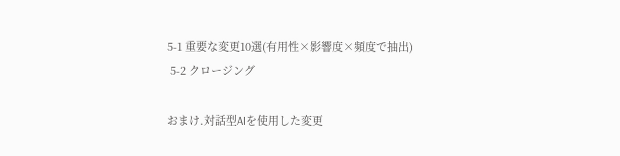5-1 重要な変更10選(有用性×影響度×頻度で抽出)
 5-2 クロージング

おまけ.対話型AIを使用した変更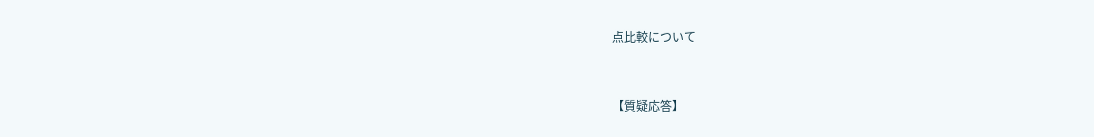点比較について


【質疑応答】